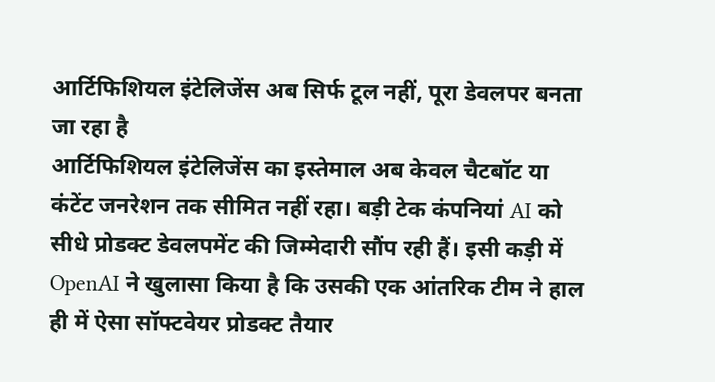आर्टिफिशियल इंटेलिजेंस अब सिर्फ टूल नहीं, पूरा डेवलपर बनता जा रहा है
आर्टिफिशियल इंटेलिजेंस का इस्तेमाल अब केवल चैटबॉट या कंटेंट जनरेशन तक सीमित नहीं रहा। बड़ी टेक कंपनियां AI को सीधे प्रोडक्ट डेवलपमेंट की जिम्मेदारी सौंप रही हैं। इसी कड़ी में OpenAI ने खुलासा किया है कि उसकी एक आंतरिक टीम ने हाल ही में ऐसा सॉफ्टवेयर प्रोडक्ट तैयार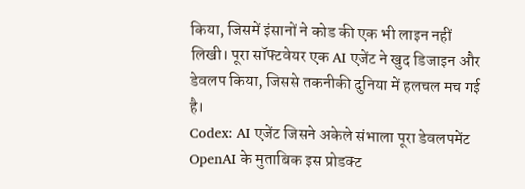किया, जिसमें इंसानों ने कोड की एक भी लाइन नहीं लिखी। पूरा सॉफ्टवेयर एक AI एजेंट ने खुद डिजाइन और डेवलप किया, जिससे तकनीकी दुनिया में हलचल मच गई है।
Codex: AI एजेंट जिसने अकेले संभाला पूरा डेवलपमेंट
OpenAI के मुताबिक इस प्रोडक्ट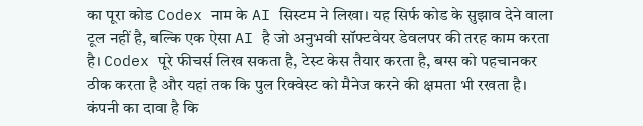का पूरा कोड Codex नाम के AI सिस्टम ने लिखा। यह सिर्फ कोड के सुझाव देने वाला टूल नहीं है, बल्कि एक ऐसा AI है जो अनुभवी सॉफ्टवेयर डेवलपर की तरह काम करता है। Codex पूरे फीचर्स लिख सकता है, टेस्ट केस तैयार करता है, बग्स को पहचानकर ठीक करता है और यहां तक कि पुल रिक्वेस्ट को मैनेज करने की क्षमता भी रखता है। कंपनी का दावा है कि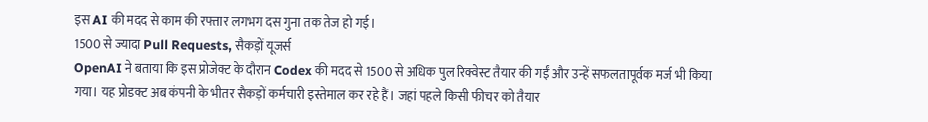इस AI की मदद से काम की रफ्तार लगभग दस गुना तक तेज हो गई।
1500 से ज्यादा Pull Requests, सैकड़ों यूजर्स
OpenAI ने बताया कि इस प्रोजेक्ट के दौरान Codex की मदद से 1500 से अधिक पुल रिक्वेस्ट तैयार की गईं और उन्हें सफलतापूर्वक मर्ज भी किया गया। यह प्रोडक्ट अब कंपनी के भीतर सैकड़ों कर्मचारी इस्तेमाल कर रहे हैं। जहां पहले किसी फीचर को तैयार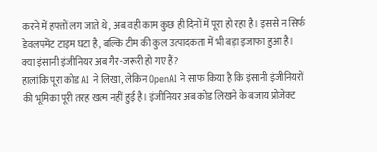करने में हफ्तों लग जाते थे, अब वही काम कुछ ही दिनों में पूरा हो रहा है। इससे न सिर्फ डेवलपमेंट टाइम घटा है, बल्कि टीम की कुल उत्पादकता में भी बड़ा इजाफा हुआ है।
क्या इंसानी इंजीनियर अब गैर-जरूरी हो गए हैं?
हालांकि पूरा कोड AI ने लिखा, लेकिन OpenAI ने साफ किया है कि इंसानी इंजीनियरों की भूमिका पूरी तरह खत्म नहीं हुई है। इंजीनियर अब कोड लिखने के बजाय प्रोजेक्ट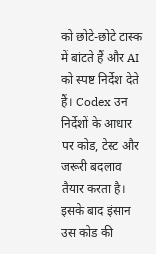को छोटे-छोटे टास्क में बांटते हैं और AI को स्पष्ट निर्देश देते हैं। Codex उन निर्देशों के आधार पर कोड, टेस्ट और जरूरी बदलाव तैयार करता है। इसके बाद इंसान उस कोड की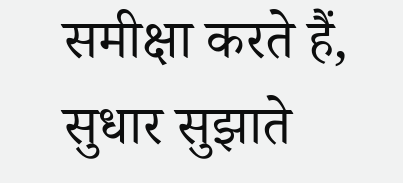समीक्षा करते हैं, सुधार सुझाते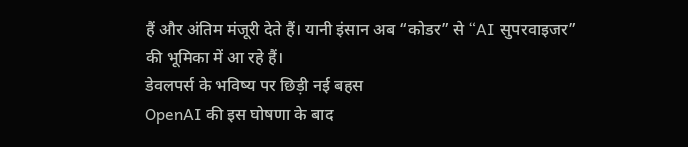हैं और अंतिम मंजूरी देते हैं। यानी इंसान अब “कोडर” से “AI सुपरवाइजर” की भूमिका में आ रहे हैं।
डेवलपर्स के भविष्य पर छिड़ी नई बहस
OpenAI की इस घोषणा के बाद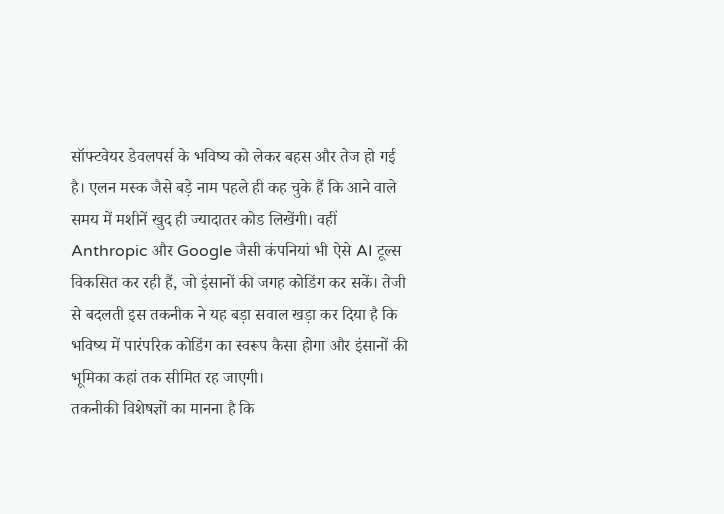सॉफ्टवेयर डेवलपर्स के भविष्य को लेकर बहस और तेज हो गई है। एलन मस्क जैसे बड़े नाम पहले ही कह चुके हैं कि आने वाले समय में मशीनें खुद ही ज्यादातर कोड लिखेंगी। वहीं Anthropic और Google जैसी कंपनियां भी ऐसे AI टूल्स विकसित कर रही हैं, जो इंसानों की जगह कोडिंग कर सकें। तेजी से बदलती इस तकनीक ने यह बड़ा सवाल खड़ा कर दिया है कि भविष्य में पारंपरिक कोडिंग का स्वरूप कैसा होगा और इंसानों की भूमिका कहां तक सीमित रह जाएगी।
तकनीकी विशेषज्ञों का मानना है कि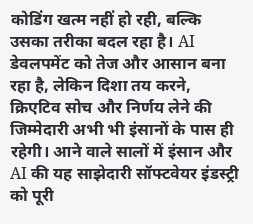कोडिंग खत्म नहीं हो रही, बल्कि उसका तरीका बदल रहा है। AI डेवलपमेंट को तेज और आसान बना रहा है, लेकिन दिशा तय करने, क्रिएटिव सोच और निर्णय लेने की जिम्मेदारी अभी भी इंसानों के पास ही रहेगी। आने वाले सालों में इंसान और AI की यह साझेदारी सॉफ्टवेयर इंडस्ट्री को पूरी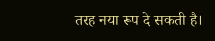तरह नया रूप दे सकती है।